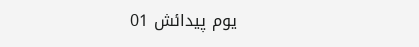یوم پیدائش 01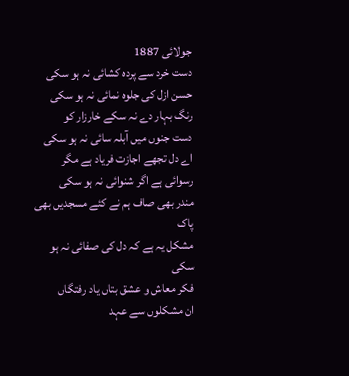جولائی 1887
دست خرد سے پردہ کشائی نہ ہو سکی
حسن ازل کی جلوہ نمائی نہ ہو سکی
رنگ بہار دے نہ سکے خارزار کو
دست جنوں میں آبلہ سائی نہ ہو سکی
اے دل تجھے اجازت فریاد ہے مگر
رسوائی ہے اگر شنوائی نہ ہو سکی
مندر بھی صاف ہم نے کئے مسجدیں بھی پاک
مشکل یہ ہے کہ دل کی صفائی نہ ہو سکی
فکر معاش و عشق بتاں یاد رفتگاں
ان مشکلوں سے عہد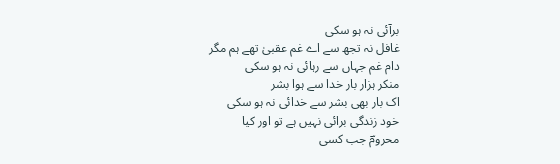برآئی نہ ہو سکی
غافل نہ تجھ سے اے غم عقبیٰ تھے ہم مگر
دام غم جہاں سے رہائی نہ ہو سکی
منکر ہزار بار خدا سے ہوا بشر
اک بار بھی بشر سے خدائی نہ ہو سکی
خود زندگی برائی نہیں ہے تو اور کیا
محرومؔ جب کسی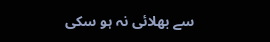سے بھلائی نہ ہو سکی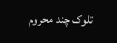تلوک چند محروم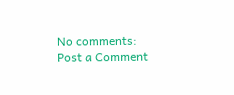No comments:
Post a Comment